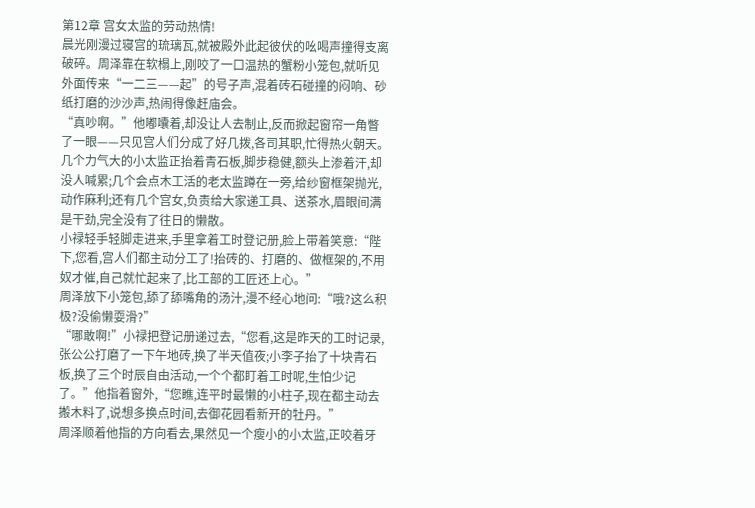第12章 宫女太监的劳动热情!
晨光刚漫过寝宫的琉璃瓦,就被殿外此起彼伏的吆喝声撞得支离破碎。周泽靠在软榻上,刚咬了一口温热的蟹粉小笼包,就听见外面传来“一二三——起”的号子声,混着砖石碰撞的闷响、砂纸打磨的沙沙声,热闹得像赶庙会。
“真吵啊。”他嘟囔着,却没让人去制止,反而掀起窗帘一角瞥了一眼——只见宫人们分成了好几拨,各司其职,忙得热火朝天。几个力气大的小太监正抬着青石板,脚步稳健,额头上渗着汗,却没人喊累;几个会点木工活的老太监蹲在一旁,给纱窗框架抛光,动作麻利;还有几个宫女,负责给大家递工具、送茶水,眉眼间满是干劲,完全没有了往日的懒散。
小禄轻手轻脚走进来,手里拿着工时登记册,脸上带着笑意:“陛下,您看,宫人们都主动分工了!抬砖的、打磨的、做框架的,不用奴才催,自己就忙起来了,比工部的工匠还上心。”
周泽放下小笼包,舔了舔嘴角的汤汁,漫不经心地问:“哦?这么积极?没偷懒耍滑?”
“哪敢啊!”小禄把登记册递过去,“您看,这是昨天的工时记录,张公公打磨了一下午地砖,换了半天值夜;小李子抬了十块青石板,换了三个时辰自由活动,一个个都盯着工时呢,生怕少记了。”他指着窗外,“您瞧,连平时最懒的小柱子,现在都主动去搬木料了,说想多换点时间,去御花园看新开的牡丹。”
周泽顺着他指的方向看去,果然见一个瘦小的小太监,正咬着牙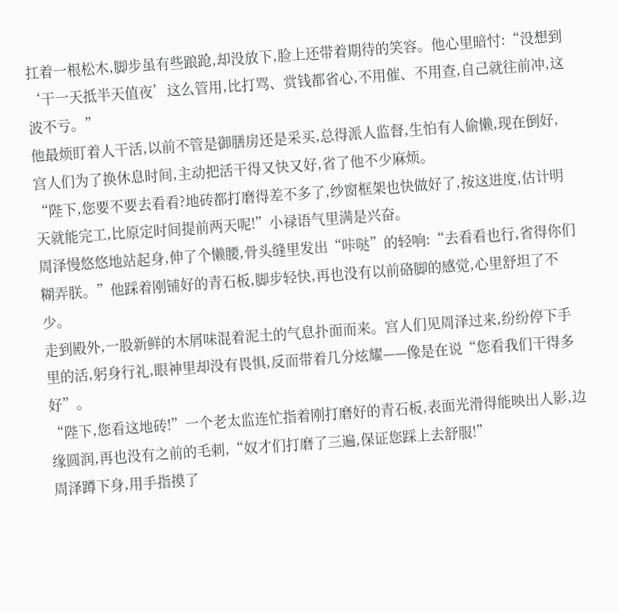扛着一根松木,脚步虽有些踉跄,却没放下,脸上还带着期待的笑容。他心里暗忖:“没想到‘干一天抵半天值夜’这么管用,比打骂、赏钱都省心,不用催、不用查,自己就往前冲,这波不亏。”
他最烦盯着人干活,以前不管是御膳房还是采买,总得派人监督,生怕有人偷懒,现在倒好,宫人们为了换休息时间,主动把活干得又快又好,省了他不少麻烦。
“陛下,您要不要去看看?地砖都打磨得差不多了,纱窗框架也快做好了,按这进度,估计明天就能完工,比原定时间提前两天呢!”小禄语气里满是兴奋。
周泽慢悠悠地站起身,伸了个懒腰,骨头缝里发出“咔哒”的轻响:“去看看也行,省得你们糊弄朕。”他踩着刚铺好的青石板,脚步轻快,再也没有以前硌脚的感觉,心里舒坦了不少。
走到殿外,一股新鲜的木屑味混着泥土的气息扑面而来。宫人们见周泽过来,纷纷停下手里的活,躬身行礼,眼神里却没有畏惧,反而带着几分炫耀——像是在说“您看我们干得多好”。
“陛下,您看这地砖!”一个老太监连忙指着刚打磨好的青石板,表面光滑得能映出人影,边缘圆润,再也没有之前的毛刺,“奴才们打磨了三遍,保证您踩上去舒服!”
周泽蹲下身,用手指摸了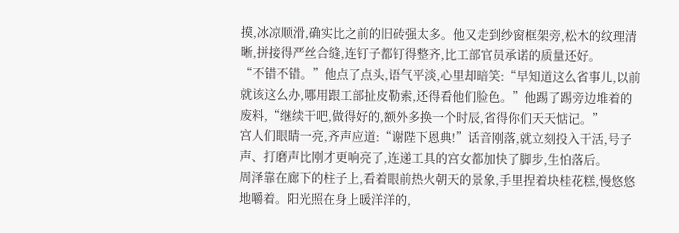摸,冰凉顺滑,确实比之前的旧砖强太多。他又走到纱窗框架旁,松木的纹理清晰,拼接得严丝合缝,连钉子都钉得整齐,比工部官员承诺的质量还好。
“不错不错。”他点了点头,语气平淡,心里却暗笑:“早知道这么省事儿,以前就该这么办,哪用跟工部扯皮勒索,还得看他们脸色。”他踢了踢旁边堆着的废料,“继续干吧,做得好的,额外多换一个时辰,省得你们天天惦记。”
宫人们眼睛一亮,齐声应道:“谢陛下恩典!”话音刚落,就立刻投入干活,号子声、打磨声比刚才更响亮了,连递工具的宫女都加快了脚步,生怕落后。
周泽靠在廊下的柱子上,看着眼前热火朝天的景象,手里捏着块桂花糕,慢悠悠地嚼着。阳光照在身上暖洋洋的,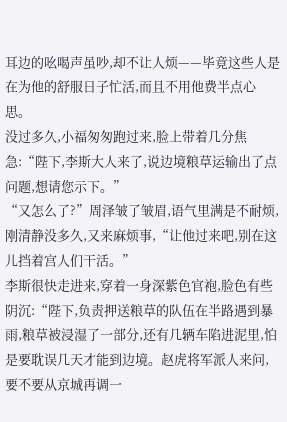耳边的吆喝声虽吵,却不让人烦——毕竟这些人是在为他的舒服日子忙活,而且不用他费半点心思。
没过多久,小福匆匆跑过来,脸上带着几分焦急:“陛下,李斯大人来了,说边境粮草运输出了点问题,想请您示下。”
“又怎么了?”周泽皱了皱眉,语气里满是不耐烦,刚清静没多久,又来麻烦事,“让他过来吧,别在这儿挡着宫人们干活。”
李斯很快走进来,穿着一身深紫色官袍,脸色有些阴沉:“陛下,负责押送粮草的队伍在半路遇到暴雨,粮草被浸湿了一部分,还有几辆车陷进泥里,怕是要耽误几天才能到边境。赵虎将军派人来问,要不要从京城再调一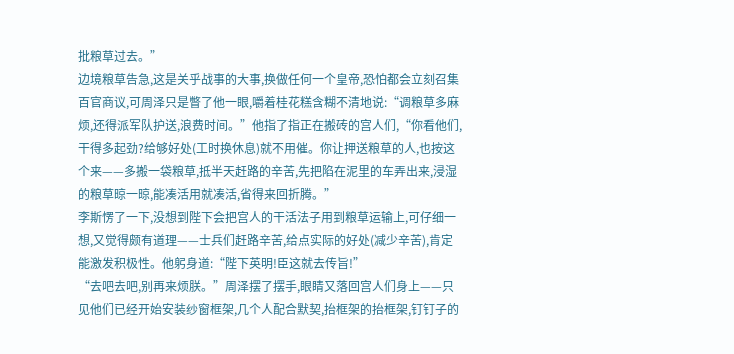批粮草过去。”
边境粮草告急,这是关乎战事的大事,换做任何一个皇帝,恐怕都会立刻召集百官商议,可周泽只是瞥了他一眼,嚼着桂花糕含糊不清地说:“调粮草多麻烦,还得派军队护送,浪费时间。”他指了指正在搬砖的宫人们,“你看他们,干得多起劲?给够好处(工时换休息)就不用催。你让押送粮草的人,也按这个来——多搬一袋粮草,抵半天赶路的辛苦,先把陷在泥里的车弄出来,浸湿的粮草晾一晾,能凑活用就凑活,省得来回折腾。”
李斯愣了一下,没想到陛下会把宫人的干活法子用到粮草运输上,可仔细一想,又觉得颇有道理——士兵们赶路辛苦,给点实际的好处(减少辛苦),肯定能激发积极性。他躬身道:“陛下英明!臣这就去传旨!”
“去吧去吧,别再来烦朕。”周泽摆了摆手,眼睛又落回宫人们身上——只见他们已经开始安装纱窗框架,几个人配合默契,抬框架的抬框架,钉钉子的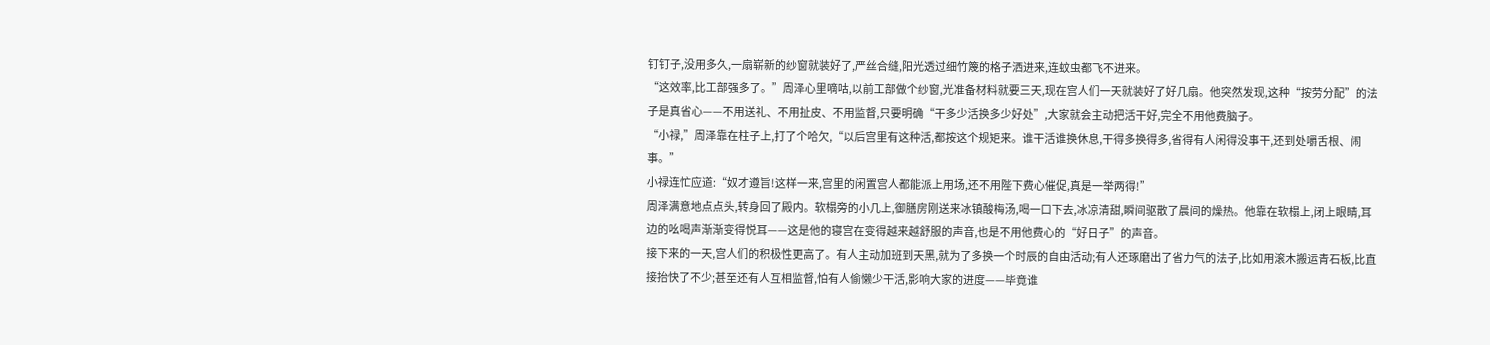钉钉子,没用多久,一扇崭新的纱窗就装好了,严丝合缝,阳光透过细竹篾的格子洒进来,连蚊虫都飞不进来。
“这效率,比工部强多了。”周泽心里嘀咕,以前工部做个纱窗,光准备材料就要三天,现在宫人们一天就装好了好几扇。他突然发现,这种“按劳分配”的法子是真省心——不用送礼、不用扯皮、不用监督,只要明确“干多少活换多少好处”,大家就会主动把活干好,完全不用他费脑子。
“小禄,”周泽靠在柱子上,打了个哈欠,“以后宫里有这种活,都按这个规矩来。谁干活谁换休息,干得多换得多,省得有人闲得没事干,还到处嚼舌根、闹事。”
小禄连忙应道:“奴才遵旨!这样一来,宫里的闲置宫人都能派上用场,还不用陛下费心催促,真是一举两得!”
周泽满意地点点头,转身回了殿内。软榻旁的小几上,御膳房刚送来冰镇酸梅汤,喝一口下去,冰凉清甜,瞬间驱散了晨间的燥热。他靠在软榻上,闭上眼睛,耳边的吆喝声渐渐变得悦耳——这是他的寝宫在变得越来越舒服的声音,也是不用他费心的“好日子”的声音。
接下来的一天,宫人们的积极性更高了。有人主动加班到天黑,就为了多换一个时辰的自由活动;有人还琢磨出了省力气的法子,比如用滚木搬运青石板,比直接抬快了不少;甚至还有人互相监督,怕有人偷懒少干活,影响大家的进度——毕竟谁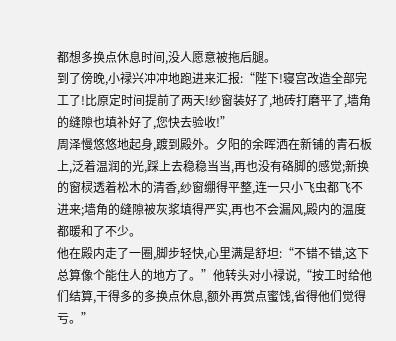都想多换点休息时间,没人愿意被拖后腿。
到了傍晚,小禄兴冲冲地跑进来汇报:“陛下!寝宫改造全部完工了!比原定时间提前了两天!纱窗装好了,地砖打磨平了,墙角的缝隙也填补好了,您快去验收!”
周泽慢悠悠地起身,踱到殿外。夕阳的余晖洒在新铺的青石板上,泛着温润的光,踩上去稳稳当当,再也没有硌脚的感觉;新换的窗棂透着松木的清香,纱窗绷得平整,连一只小飞虫都飞不进来;墙角的缝隙被灰浆填得严实,再也不会漏风,殿内的温度都暖和了不少。
他在殿内走了一圈,脚步轻快,心里满是舒坦:“不错不错,这下总算像个能住人的地方了。”他转头对小禄说,“按工时给他们结算,干得多的多换点休息,额外再赏点蜜饯,省得他们觉得亏。”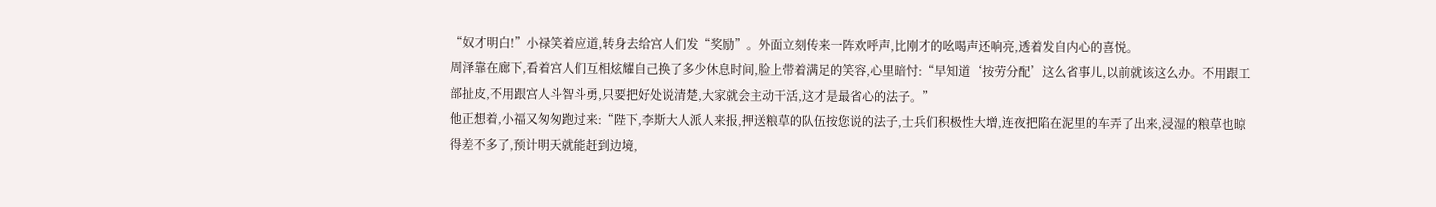“奴才明白!”小禄笑着应道,转身去给宫人们发“奖励”。外面立刻传来一阵欢呼声,比刚才的吆喝声还响亮,透着发自内心的喜悦。
周泽靠在廊下,看着宫人们互相炫耀自己换了多少休息时间,脸上带着满足的笑容,心里暗忖:“早知道‘按劳分配’这么省事儿,以前就该这么办。不用跟工部扯皮,不用跟宫人斗智斗勇,只要把好处说清楚,大家就会主动干活,这才是最省心的法子。”
他正想着,小福又匆匆跑过来:“陛下,李斯大人派人来报,押送粮草的队伍按您说的法子,士兵们积极性大增,连夜把陷在泥里的车弄了出来,浸湿的粮草也晾得差不多了,预计明天就能赶到边境,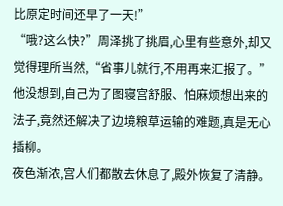比原定时间还早了一天!”
“哦?这么快?”周泽挑了挑眉,心里有些意外,却又觉得理所当然,“省事儿就行,不用再来汇报了。”他没想到,自己为了图寝宫舒服、怕麻烦想出来的法子,竟然还解决了边境粮草运输的难题,真是无心插柳。
夜色渐浓,宫人们都散去休息了,殿外恢复了清静。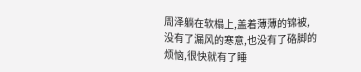周泽躺在软榻上,盖着薄薄的锦被,没有了漏风的寒意,也没有了硌脚的烦恼,很快就有了睡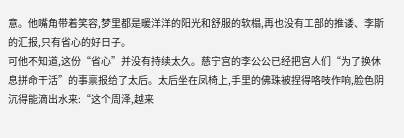意。他嘴角带着笑容,梦里都是暖洋洋的阳光和舒服的软榻,再也没有工部的推诿、李斯的汇报,只有省心的好日子。
可他不知道,这份“省心”并没有持续太久。慈宁宫的李公公已经把宫人们“为了换休息拼命干活”的事禀报给了太后。太后坐在凤椅上,手里的佛珠被捏得咯吱作响,脸色阴沉得能滴出水来:“这个周泽,越来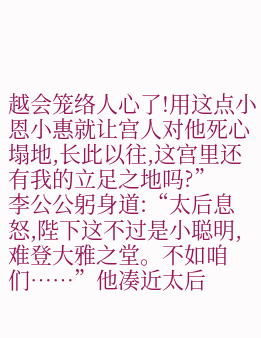越会笼络人心了!用这点小恩小惠就让宫人对他死心塌地,长此以往,这宫里还有我的立足之地吗?”
李公公躬身道:“太后息怒,陛下这不过是小聪明,难登大雅之堂。不如咱们……”他凑近太后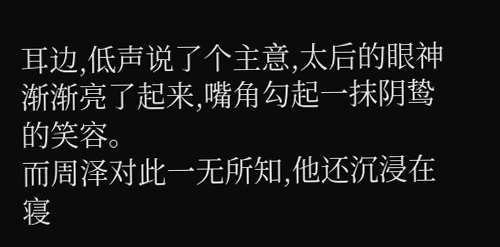耳边,低声说了个主意,太后的眼神渐渐亮了起来,嘴角勾起一抹阴鸷的笑容。
而周泽对此一无所知,他还沉浸在寝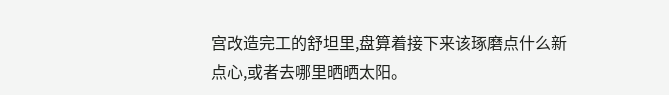宫改造完工的舒坦里,盘算着接下来该琢磨点什么新点心,或者去哪里晒晒太阳。